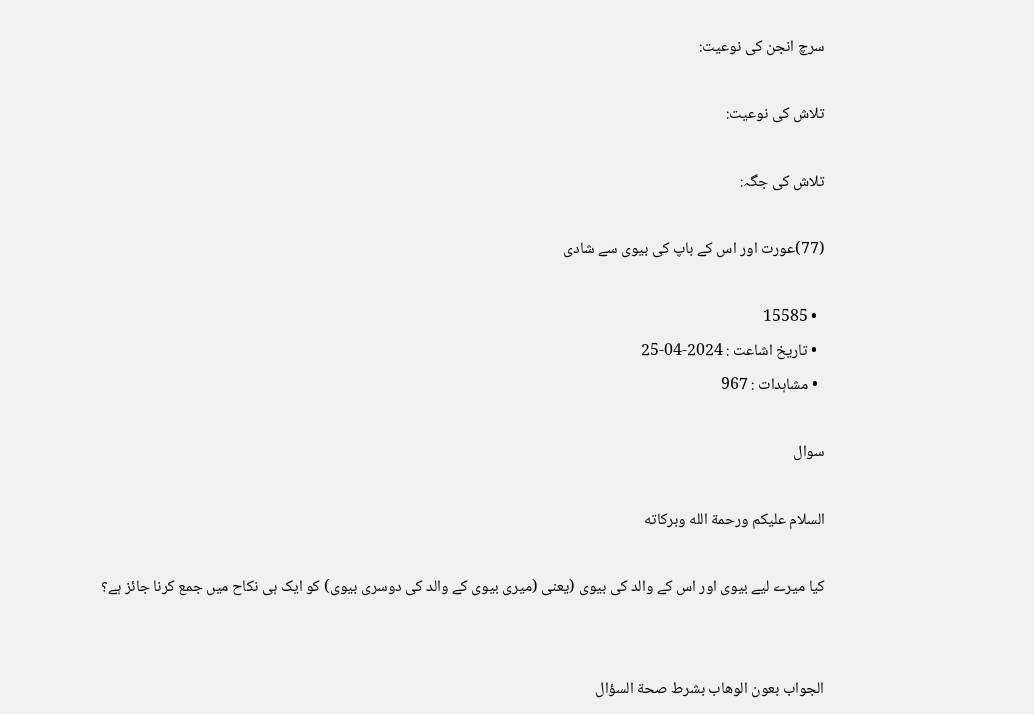سرچ انجن کی نوعیت:

تلاش کی نوعیت:

تلاش کی جگہ:

(77)عورت اور اس کے باپ کی بیوی سے شادی

  • 15585
  • تاریخ اشاعت : 2024-04-25
  • مشاہدات : 967

سوال

السلام عليكم ورحمة الله وبركاته

کیا میرے لیے بیوی اور اس کے والد کی بیوی (یعنی (میری بیوی کے والد کی دوسری بیوی) کو ایک ہی نکاح میں جمع کرنا جائز ہے؟


الجواب بعون الوهاب بشرط صحة السؤال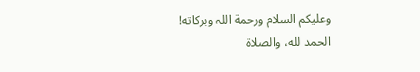وعلیکم السلام ورحمة اللہ وبرکاته!
الحمد لله، والصلاة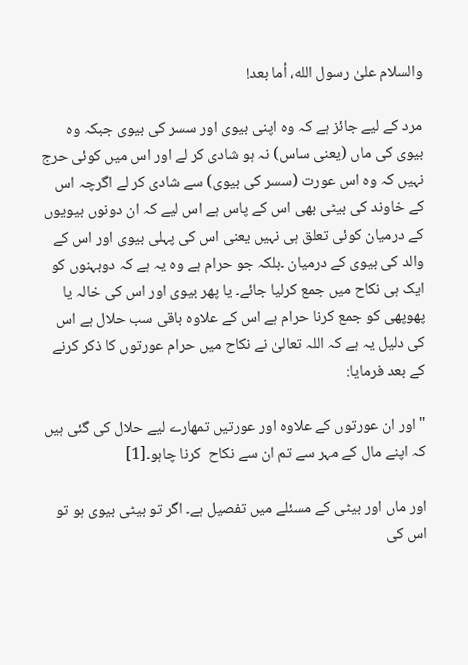والسلام علىٰ رسول الله، أما بعد!

مرد کے لیے جائز ہے کہ وہ اپنی بیوی اور سسر کی بیوی جبکہ وہ بیوی کی ماں (یعنی ساس) نہ ہو شادی کر لے اور اس میں کوئی حرج نہیں کہ وہ اس عورت (سسر کی بیوی) سے شادی کر لے اگرچہ اس کے خاوند کی بیٹی بھی اس کے پاس ہے اس لیے کہ ان دونوں بیویوں کے درمیان کوئی تعلق ہی نہیں یعنی اس کی پہلی بیوی اور اس کے والد کی بیوی کے درمیان ۔بلکہ جو حرام ہے وہ یہ ہے کہ دوبہنوں کو ایک ہی نکاح میں جمع کرلیا جائے۔ یا پھر بیوی اور اس کی خالہ یا پھوپھی کو جمع کرنا حرام ہے اس کے علاوہ باقی سب حلال ہے اس کی دلیل یہ ہے کہ اللہ تعالیٰ نے نکاح میں حرام عورتوں کا ذکر کرنے کے بعد فرمایا:

"اور ان عورتوں کے علاوہ اور عورتیں تمھارے لیے حلال کی گئی ہیں کہ اپنے مال کے مہر سے تم ان سے نکاح  کرنا چاہو۔[1]

اور ماں اور بیٹی کے مسئلے میں تفصیل ہے۔ اگر تو بیٹی بیوی ہو تو اس کی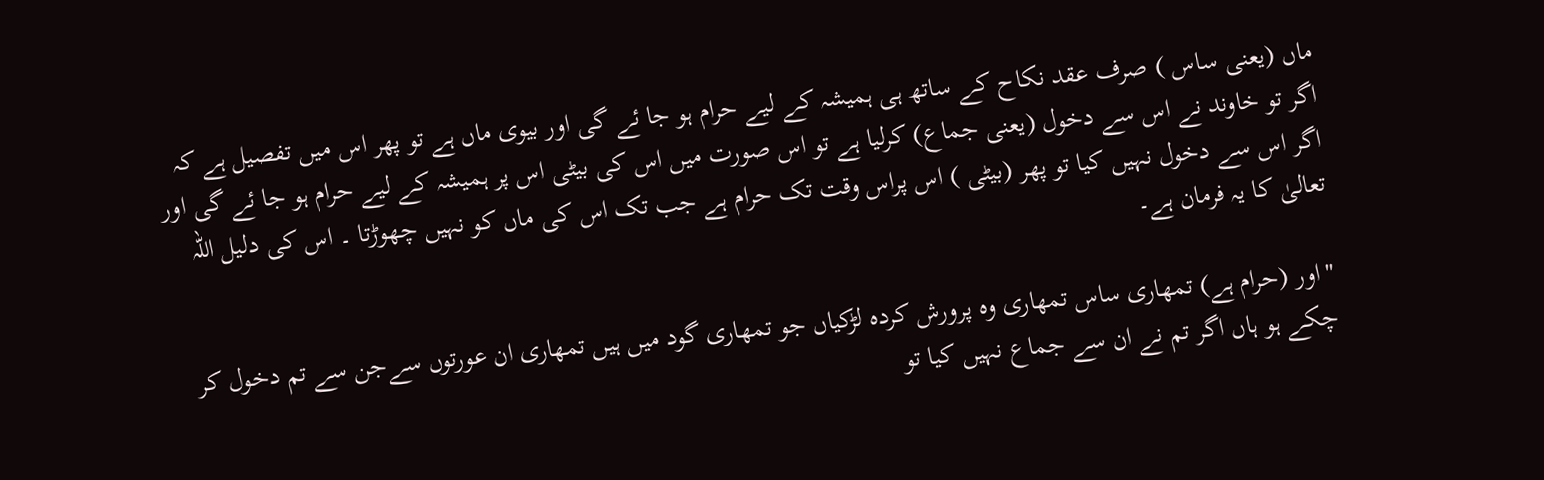ماں (یعنی ساس ) صرف عقد نکاح کے ساتھ ہی ہمیشہ کے لیے حرام ہو جا ئے گی اور بیوی ماں ہے تو پھر اس میں تفصیل ہے کہ اگر تو خاوند نے اس سے دخول (یعنی جماع) کرلیا ہے تو اس صورت میں اس کی بیٹی اس پر ہمیشہ کے لیے حرام ہو جا ئے گی اور اگر اس سے دخول نہیں کیا تو پھر (بیٹی ) اس پراس وقت تک حرام ہے جب تک اس کی ماں کو نہیں چھوڑتا ۔ اس کی دلیل اللہ تعالیٰ کا یہ فرمان ہے۔

"اور (حرام ہے) تمھاری ساس تمھاری وہ پرورش کردہ لڑکیاں جو تمھاری گود میں ہیں تمھاری ان عورتوں سےجن سے تم دخول کر چکے ہو ہاں اگر تم نے ان سے جماع نہیں کیا تو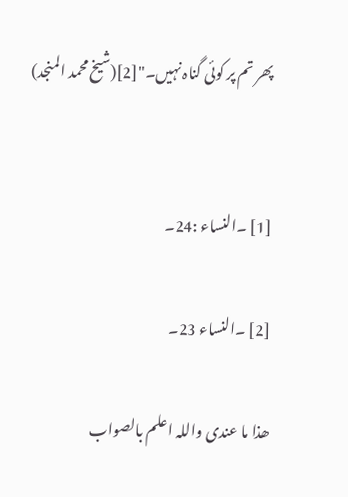پھر تم پر کوئی گناہ نہیں۔"[2](شیخ محمد المنجد)


[1] ۔النساء :24۔

[2] ۔النساء 23۔

ھذا ما عندی واللہ اعلم بالصواب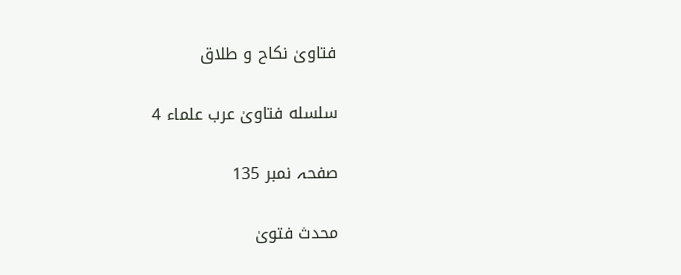فتاویٰ نکاح و طلاق

سلسله فتاوىٰ عرب علماء 4

صفحہ نمبر 135

محدث فتویٰ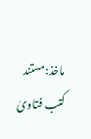ماخذ:مستند کتب فتاویٰ